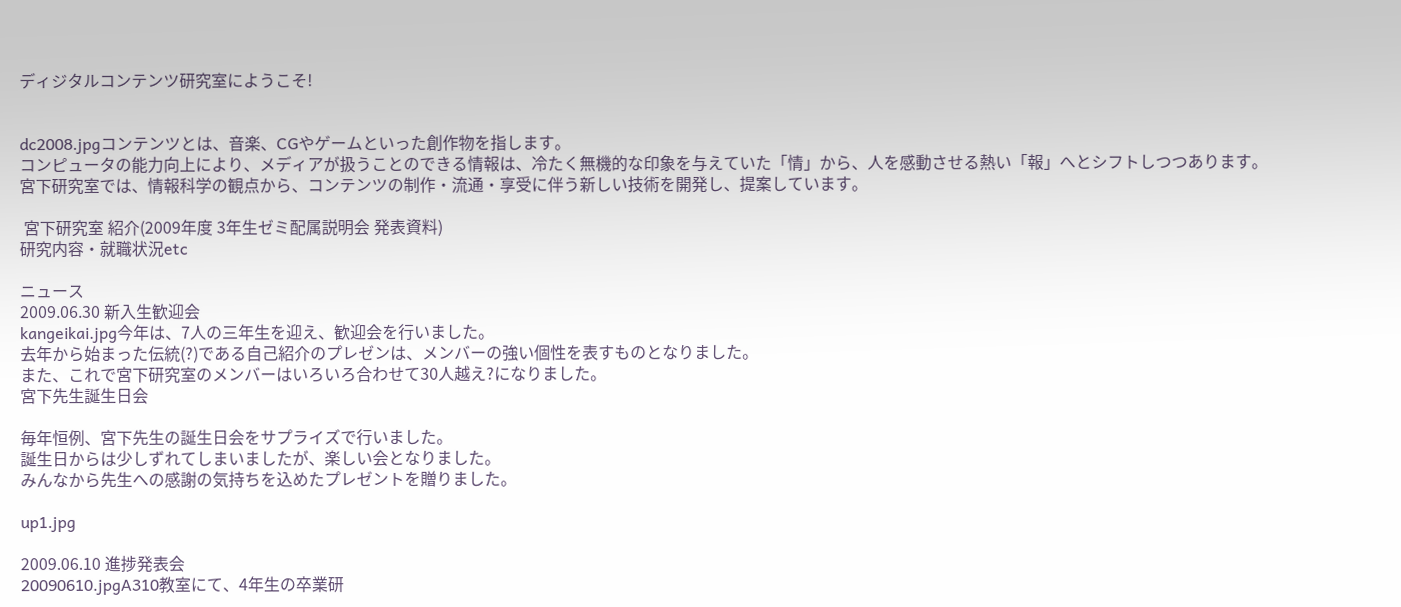ディジタルコンテンツ研究室にようこそ!


dc2008.jpgコンテンツとは、音楽、CGやゲームといった創作物を指します。
コンピュータの能力向上により、メディアが扱うことのできる情報は、冷たく無機的な印象を与えていた「情」から、人を感動させる熱い「報」へとシフトしつつあります。
宮下研究室では、情報科学の観点から、コンテンツの制作・流通・享受に伴う新しい技術を開発し、提案しています。

 宮下研究室 紹介(2009年度 3年生ゼミ配属説明会 発表資料)
研究内容・就職状況etc

ニュース
2009.06.30 新入生歓迎会
kangeikai.jpg今年は、7人の三年生を迎え、歓迎会を行いました。
去年から始まった伝統(?)である自己紹介のプレゼンは、メンバーの強い個性を表すものとなりました。
また、これで宮下研究室のメンバーはいろいろ合わせて30人越え?になりました。
宮下先生誕生日会

毎年恒例、宮下先生の誕生日会をサプライズで行いました。
誕生日からは少しずれてしまいましたが、楽しい会となりました。
みんなから先生への感謝の気持ちを込めたプレゼントを贈りました。

up1.jpg

2009.06.10 進捗発表会
20090610.jpgA310教室にて、4年生の卒業研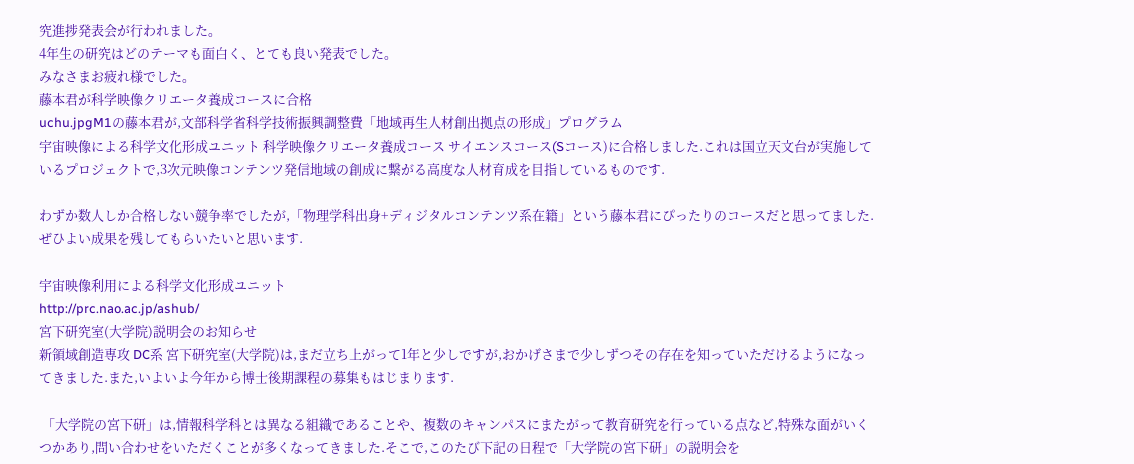究進捗発表会が行われました。
4年生の研究はどのテーマも面白く、とても良い発表でした。
みなさまお疲れ様でした。
藤本君が科学映像クリエータ養成コースに合格
uchu.jpgM1の藤本君が,文部科学省科学技術振興調整費「地域再生人材創出拠点の形成」プログラム
宇宙映像による科学文化形成ユニット 科学映像クリエータ養成コース サイエンスコース(Sコース)に合格しました.これは国立天文台が実施しているプロジェクトで,3次元映像コンテンツ発信地域の創成に繋がる高度な人材育成を目指しているものです.

わずか数人しか合格しない競争率でしたが,「物理学科出身+ディジタルコンテンツ系在籍」という藤本君にぴったりのコースだと思ってました.ぜひよい成果を残してもらいたいと思います.

宇宙映像利用による科学文化形成ユニット
http://prc.nao.ac.jp/ashub/
宮下研究室(大学院)説明会のお知らせ
新領域創造専攻 DC系 宮下研究室(大学院)は,まだ立ち上がって1年と少しですが,おかげさまで少しずつその存在を知っていただけるようになってきました.また,いよいよ今年から博士後期課程の募集もはじまります.

 「大学院の宮下研」は,情報科学科とは異なる組織であることや、複数のキャンパスにまたがって教育研究を行っている点など,特殊な面がいくつかあり,問い合わせをいただくことが多くなってきました.そこで,このたび下記の日程で「大学院の宮下研」の説明会を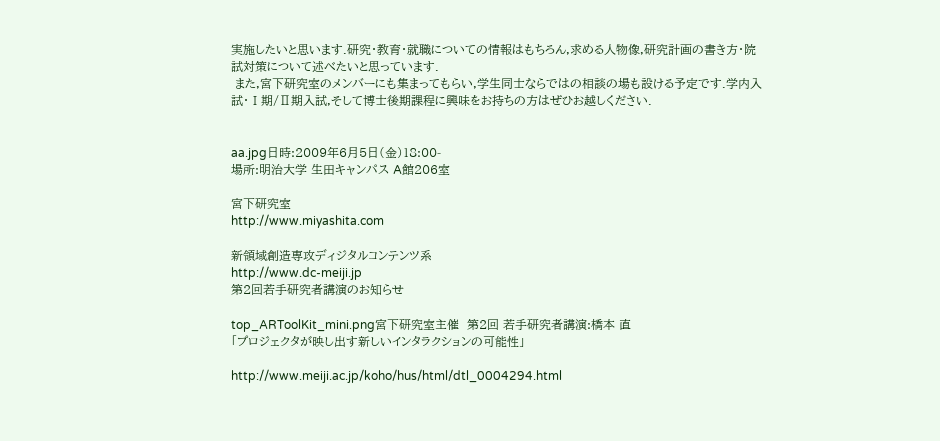実施したいと思います.研究・教育・就職についての情報はもちろん,求める人物像,研究計画の書き方・院試対策について述べたいと思っています.
 また,宮下研究室のメンバーにも集まってもらい,学生同士ならではの相談の場も設ける予定です.学内入試・Ⅰ期/Ⅱ期入試,そして博士後期課程に興味をお持ちの方はぜひお越しください.


aa.jpg日時:2009年6月5日(金)18:00-
場所:明治大学 生田キャンパス A館206室

宮下研究室
http://www.miyashita.com

新領域創造専攻ディジタルコンテンツ系
http://www.dc-meiji.jp
第2回若手研究者講演のお知らせ

top_ARToolKit_mini.png宮下研究室主催  第2回 若手研究者講演:橋本 直
「プロジェクタが映し出す新しいインタラクションの可能性」

http://www.meiji.ac.jp/koho/hus/html/dtl_0004294.html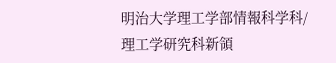明治大学理工学部情報科学科/理工学研究科新領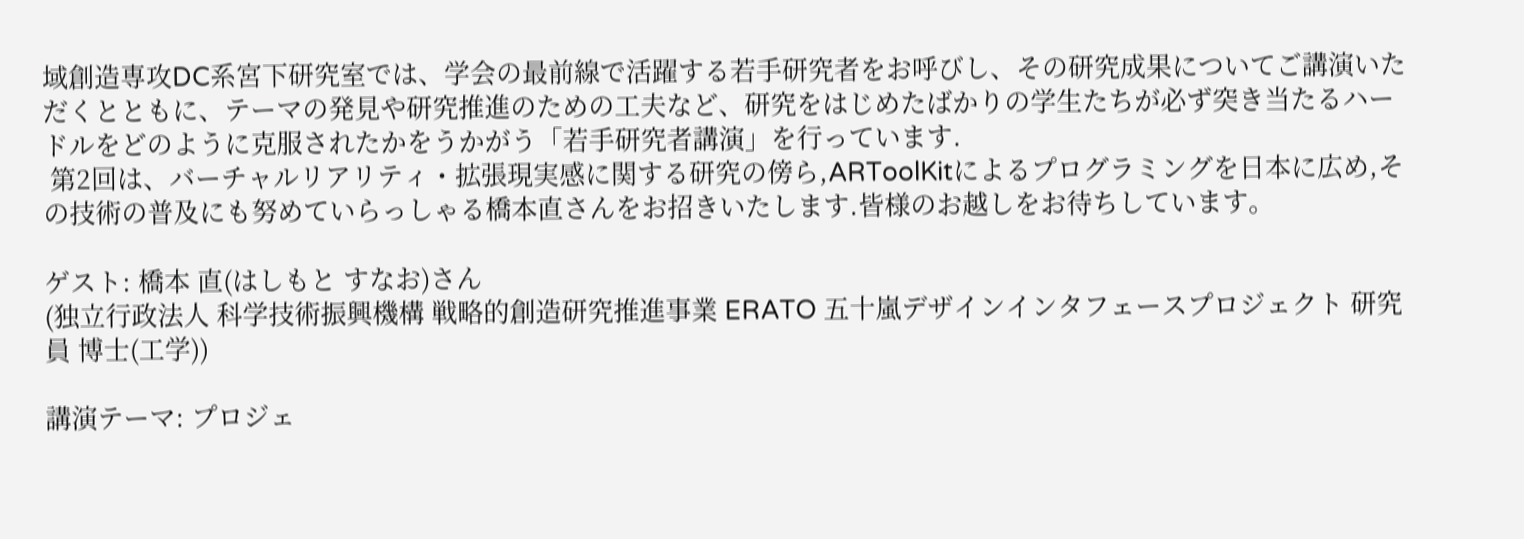域創造専攻DC系宮下研究室では、学会の最前線で活躍する若手研究者をお呼びし、その研究成果についてご講演いただくとともに、テーマの発見や研究推進のための工夫など、研究をはじめたばかりの学生たちが必ず突き当たるハードルをどのように克服されたかをうかがう「若手研究者講演」を行っています.
 第2回は、バーチャルリアリティ・拡張現実感に関する研究の傍ら,ARToolKitによるプログラミングを日本に広め,その技術の普及にも努めていらっしゃる橋本直さんをお招きいたします.皆様のお越しをお待ちしています。

ゲスト: 橋本 直(はしもと すなお)さん
(独立行政法人 科学技術振興機構 戦略的創造研究推進事業 ERATO 五十嵐デザインインタフェースプロジェクト 研究員 博士(工学))

講演テーマ: プロジェ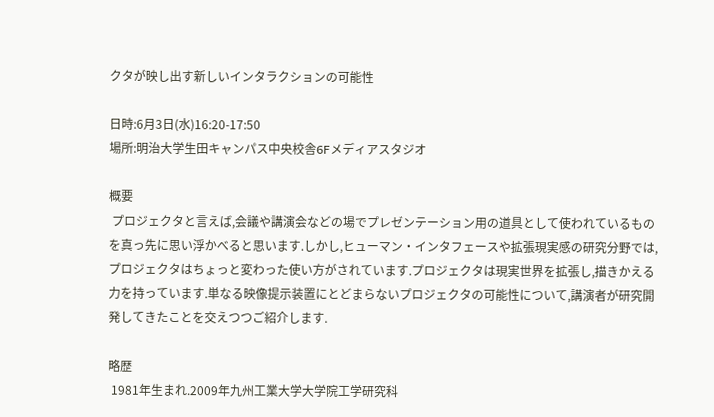クタが映し出す新しいインタラクションの可能性

日時:6月3日(水)16:20-17:50
場所:明治大学生田キャンパス中央校舎6Fメディアスタジオ

概要
 プロジェクタと言えば,会議や講演会などの場でプレゼンテーション用の道具として使われているものを真っ先に思い浮かべると思います.しかし,ヒューマン・インタフェースや拡張現実感の研究分野では,プロジェクタはちょっと変わった使い方がされています.プロジェクタは現実世界を拡張し,描きかえる力を持っています.単なる映像提示装置にとどまらないプロジェクタの可能性について,講演者が研究開発してきたことを交えつつご紹介します.

略歴
 1981年生まれ.2009年九州工業大学大学院工学研究科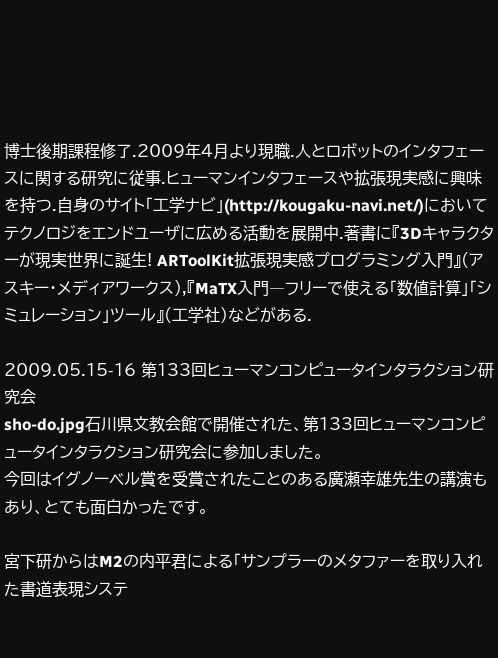博士後期課程修了.2009年4月より現職.人とロボットのインタフェースに関する研究に従事.ヒューマンインタフェースや拡張現実感に興味を持つ.自身のサイト「工学ナビ」(http://kougaku-navi.net/)においてテクノロジをエンドユーザに広める活動を展開中.著書に『3Dキャラクターが現実世界に誕生! ARToolKit拡張現実感プログラミング入門』(アスキー・メディアワークス),『MaTX入門―フリーで使える「数値計算」「シミュレーション」ツール』(工学社)などがある.

2009.05.15-16 第133回ヒューマンコンピュータインタラクション研究会
sho-do.jpg石川県文教会館で開催された、第133回ヒューマンコンピュータインタラクション研究会に参加しました。
今回はイグノーベル賞を受賞されたことのある廣瀬幸雄先生の講演もあり、とても面白かったです。

宮下研からはM2の内平君による「サンプラーのメタファーを取り入れた書道表現システ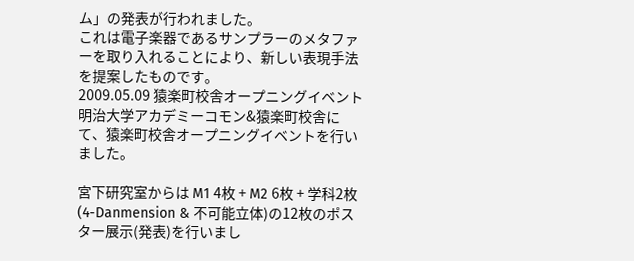ム」の発表が行われました。
これは電子楽器であるサンプラーのメタファーを取り入れることにより、新しい表現手法を提案したものです。
2009.05.09 猿楽町校舎オープニングイベント
明治大学アカデミーコモン&猿楽町校舎にて、猿楽町校舎オープニングイベントを行いました。

宮下研究室からは M1 4枚 + M2 6枚 + 学科2枚(4-Danmension & 不可能立体)の12枚のポスター展示(発表)を行いまし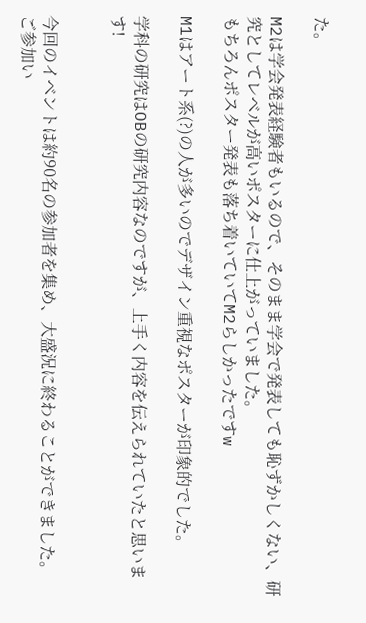た。

M2は学会発表経験者もいるので、そのまま学会で発表しても恥ずかしくない、研究としてレベルが高いポスターに仕上がっていました。
もちろんポスター発表も落ち着いていてM2らしかったですw

M1はアート系(?)の人が多いのでデザイン重視なポスターが印象的でした。

学科の研究はOBの研究内容なのですが、上手く内容を伝えられていたと思います!


今回のイベントは約90名の参加者を集め、大盛況に終わることができました。
ご参加い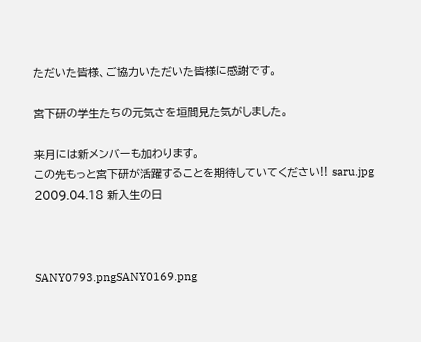ただいた皆様、ご協力いただいた皆様に感謝です。

宮下研の学生たちの元気さを垣間見た気がしました。

来月には新メンバーも加わります。
この先もっと宮下研が活躍することを期待していてください!! saru.jpg
2009.04.18 新入生の日



SANY0793.pngSANY0169.png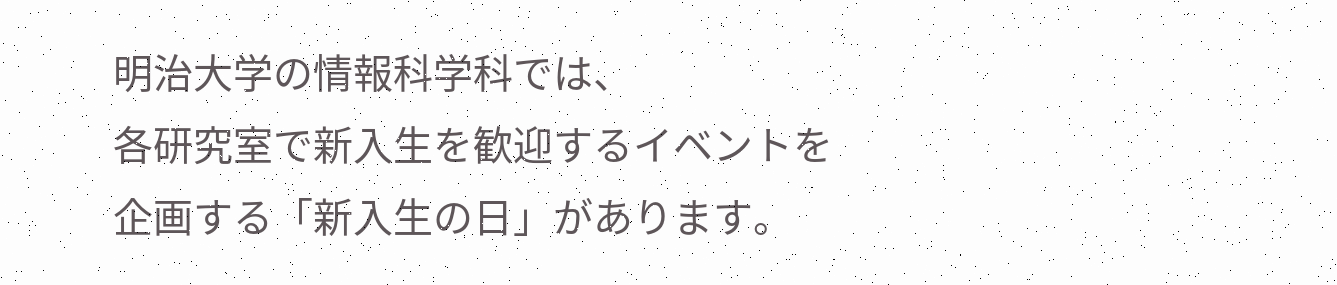明治大学の情報科学科では、
各研究室で新入生を歓迎するイベントを企画する「新入生の日」があります。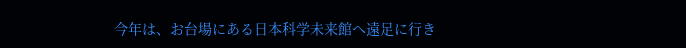今年は、お台場にある日本科学未来館へ遠足に行き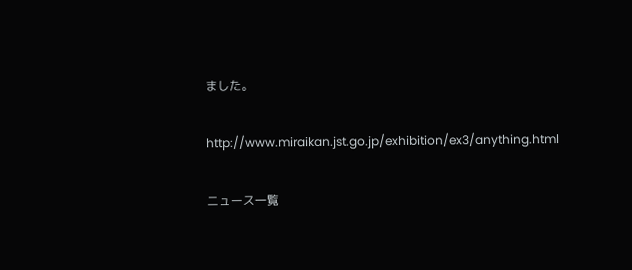ました。

http://www.miraikan.jst.go.jp/exhibition/ex3/anything.html

ニュース一覧